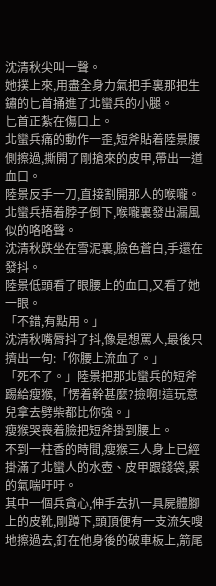沈清秋尖叫一聲。
她撲上來,用盡全身力氣把手裏那把生鏽的匕首捅進了北蠻兵的小腿。
匕首正紮在傷口上。
北蠻兵痛的動作一歪,短斧貼着陸景腰側擦過,撕開了剛搶來的皮甲,帶出一道血口。
陸景反手一刀,直接割開那人的喉嚨。
北蠻兵捂着脖子倒下,喉嚨裏發出漏風似的咯咯聲。
沈清秋跌坐在雪泥裏,臉色蒼白,手還在發抖。
陸景低頭看了眼腰上的血口,又看了她一眼。
「不錯,有點用。」
沈清秋嘴脣抖了抖,像是想罵人,最後只擠出一句:「你腰上流血了。」
「死不了。」陸景把那北蠻兵的短斧踢給瘦猴,「愣着幹甚麼?撿啊!這玩意兒拿去劈柴都比你強。」
瘦猴哭喪着臉把短斧掛到腰上。
不到一柱香的時間,瘦猴三人身上已經掛滿了北蠻人的水壺、皮甲跟錢袋,累的氣喘吁吁。
其中一個兵貪心,伸手去扒一具屍體腳上的皮靴,剛蹲下,頭頂便有一支流矢嗖地擦過去,釘在他身後的破車板上,箭尾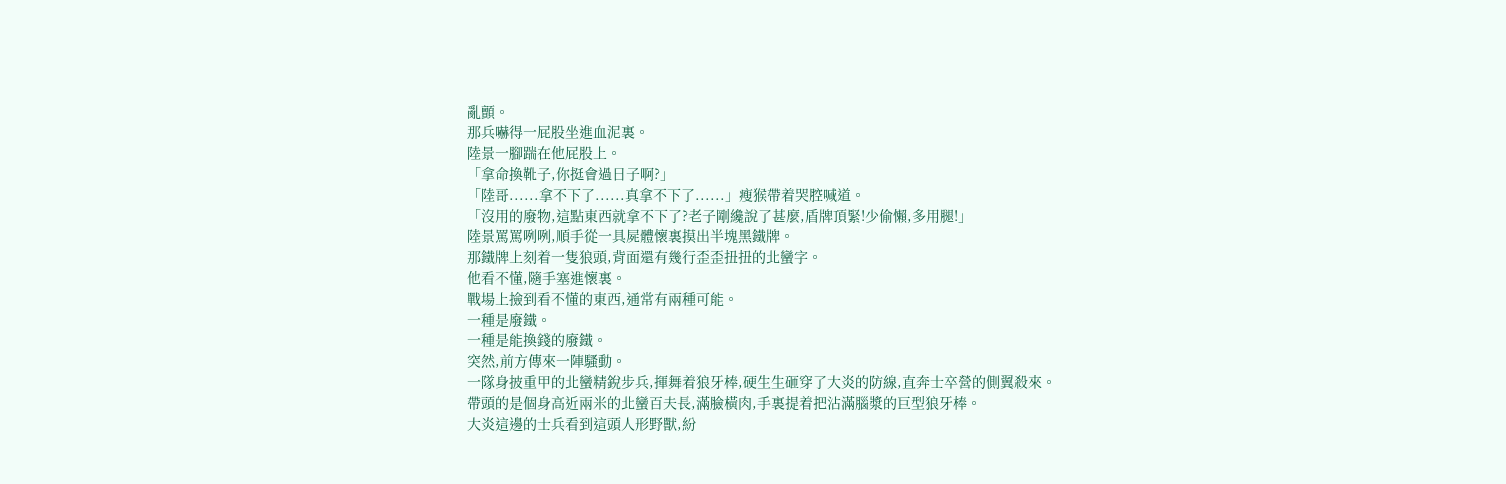亂顫。
那兵嚇得一屁股坐進血泥裏。
陸景一腳踹在他屁股上。
「拿命換靴子,你挺會過日子啊?」
「陸哥......拿不下了......真拿不下了......」瘦猴帶着哭腔喊道。
「沒用的廢物,這點東西就拿不下了?老子剛纔說了甚麼,盾牌頂緊!少偷懶,多用腿!」
陸景罵罵咧咧,順手從一具屍體懷裏摸出半塊黑鐵牌。
那鐵牌上刻着一隻狼頭,背面還有幾行歪歪扭扭的北蠻字。
他看不懂,隨手塞進懷裏。
戰場上撿到看不懂的東西,通常有兩種可能。
一種是廢鐵。
一種是能換錢的廢鐵。
突然,前方傳來一陣騷動。
一隊身披重甲的北蠻精銳步兵,揮舞着狼牙棒,硬生生砸穿了大炎的防線,直奔士卒營的側翼殺來。
帶頭的是個身高近兩米的北蠻百夫長,滿臉橫肉,手裏提着把沾滿腦漿的巨型狼牙棒。
大炎這邊的士兵看到這頭人形野獸,紛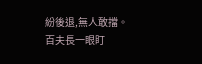紛後退,無人敢擋。
百夫長一眼盯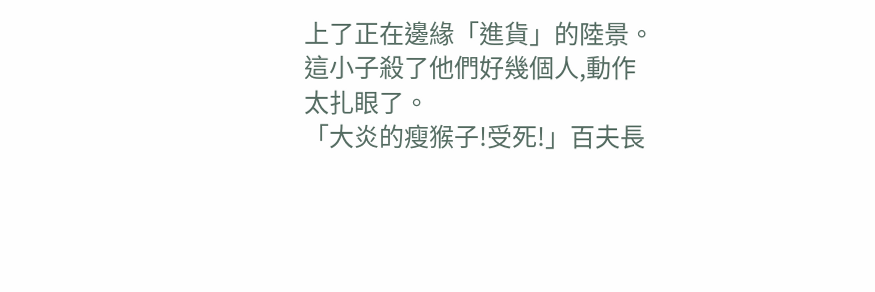上了正在邊緣「進貨」的陸景。
這小子殺了他們好幾個人,動作太扎眼了。
「大炎的瘦猴子!受死!」百夫長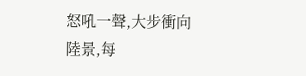怒吼一聲,大步衝向陸景,每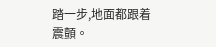踏一步,地面都跟着震顫。